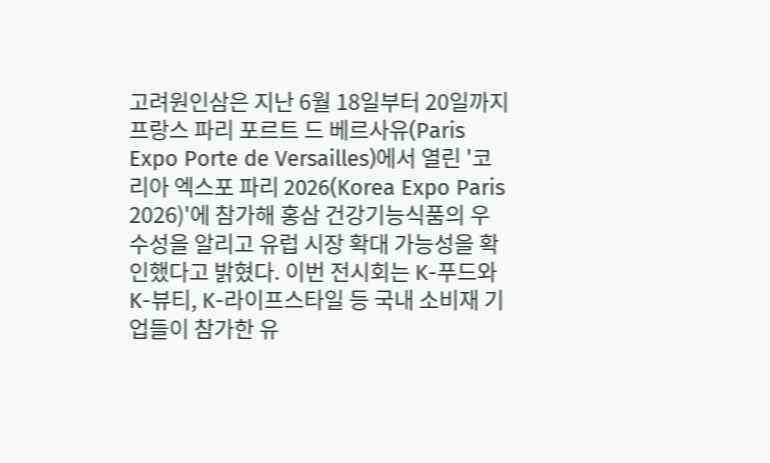고려원인삼은 지난 6월 18일부터 20일까지 프랑스 파리 포르트 드 베르사유(Paris Expo Porte de Versailles)에서 열린 '코리아 엑스포 파리 2026(Korea Expo Paris 2026)'에 참가해 홍삼 건강기능식품의 우수성을 알리고 유럽 시장 확대 가능성을 확인했다고 밝혔다. 이번 전시회는 K-푸드와 K-뷰티, K-라이프스타일 등 국내 소비재 기업들이 참가한 유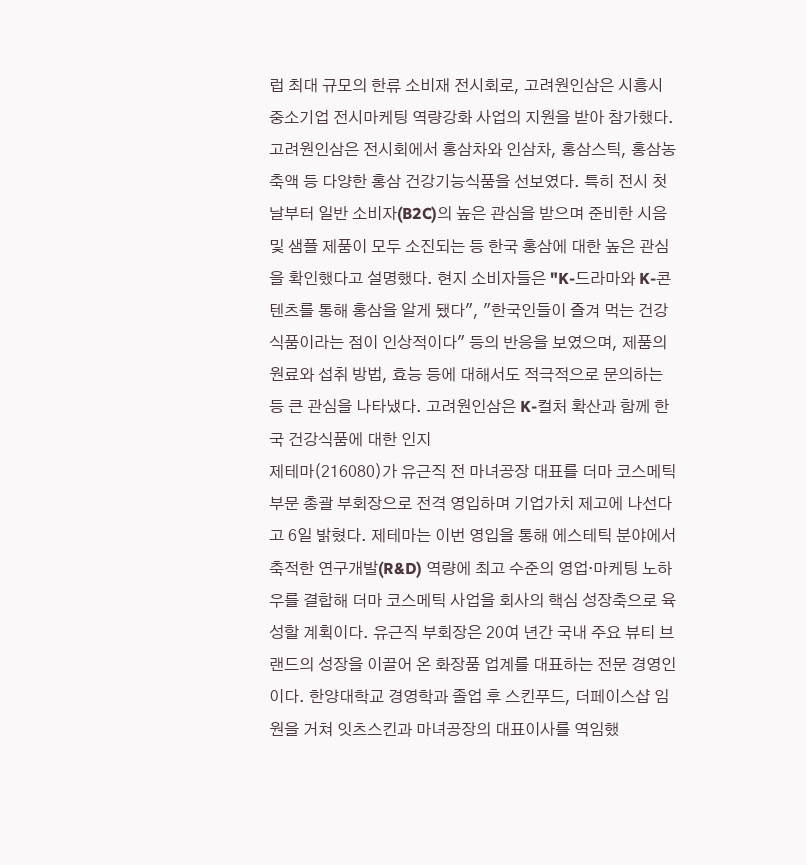럽 최대 규모의 한류 소비재 전시회로, 고려원인삼은 시흥시 중소기업 전시마케팅 역량강화 사업의 지원을 받아 참가했다. 고려원인삼은 전시회에서 홍삼차와 인삼차, 홍삼스틱, 홍삼농축액 등 다양한 홍삼 건강기능식품을 선보였다. 특히 전시 첫날부터 일반 소비자(B2C)의 높은 관심을 받으며 준비한 시음 및 샘플 제품이 모두 소진되는 등 한국 홍삼에 대한 높은 관심을 확인했다고 설명했다. 현지 소비자들은 "K-드라마와 K-콘텐츠를 통해 홍삼을 알게 됐다", "한국인들이 즐겨 먹는 건강식품이라는 점이 인상적이다" 등의 반응을 보였으며, 제품의 원료와 섭취 방법, 효능 등에 대해서도 적극적으로 문의하는 등 큰 관심을 나타냈다. 고려원인삼은 K-컬처 확산과 함께 한국 건강식품에 대한 인지
제테마(216080)가 유근직 전 마녀공장 대표를 더마 코스메틱 부문 총괄 부회장으로 전격 영입하며 기업가치 제고에 나선다고 6일 밝혔다. 제테마는 이번 영입을 통해 에스테틱 분야에서 축적한 연구개발(R&D) 역량에 최고 수준의 영업·마케팅 노하우를 결합해 더마 코스메틱 사업을 회사의 핵심 성장축으로 육성할 계획이다. 유근직 부회장은 20여 년간 국내 주요 뷰티 브랜드의 성장을 이끌어 온 화장품 업계를 대표하는 전문 경영인이다. 한양대학교 경영학과 졸업 후 스킨푸드, 더페이스샵 임원을 거쳐 잇츠스킨과 마녀공장의 대표이사를 역임했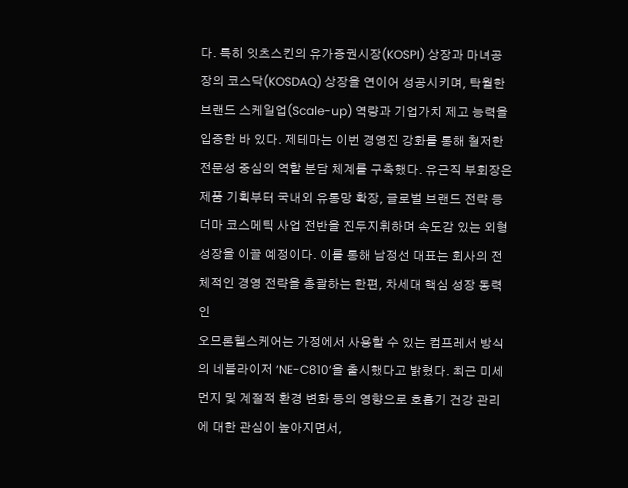다. 특히 잇츠스킨의 유가증권시장(KOSPI) 상장과 마녀공장의 코스닥(KOSDAQ) 상장을 연이어 성공시키며, 탁월한 브랜드 스케일업(Scale-up) 역량과 기업가치 제고 능력을 입증한 바 있다. 제테마는 이번 경영진 강화를 통해 철저한 전문성 중심의 역할 분담 체계를 구축했다. 유근직 부회장은 제품 기획부터 국내외 유통망 확장, 글로벌 브랜드 전략 등 더마 코스메틱 사업 전반을 진두지휘하며 속도감 있는 외형 성장을 이끌 예정이다. 이를 통해 남정선 대표는 회사의 전체적인 경영 전략을 총괄하는 한편, 차세대 핵심 성장 동력인
오므론헬스케어는 가정에서 사용할 수 있는 컴프레서 방식의 네블라이저 ‘NE-C810’을 출시했다고 밝혔다. 최근 미세먼지 및 계절적 환경 변화 등의 영향으로 호흡기 건강 관리에 대한 관심이 높아지면서,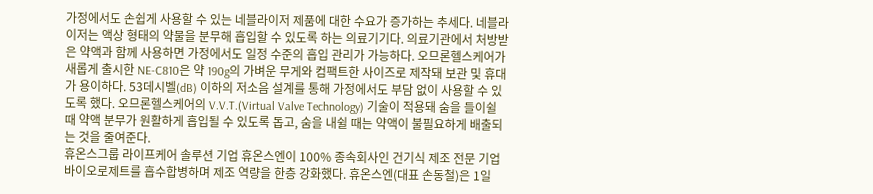가정에서도 손쉽게 사용할 수 있는 네블라이저 제품에 대한 수요가 증가하는 추세다. 네블라이저는 액상 형태의 약물을 분무해 흡입할 수 있도록 하는 의료기기다. 의료기관에서 처방받은 약액과 함께 사용하면 가정에서도 일정 수준의 흡입 관리가 가능하다. 오므론헬스케어가 새롭게 출시한 NE-C810은 약 190g의 가벼운 무게와 컴팩트한 사이즈로 제작돼 보관 및 휴대가 용이하다. 53데시벨(dB) 이하의 저소음 설계를 통해 가정에서도 부담 없이 사용할 수 있도록 했다. 오므론헬스케어의 V.V.T.(Virtual Valve Technology) 기술이 적용돼 숨을 들이쉴 때 약액 분무가 원활하게 흡입될 수 있도록 돕고, 숨을 내쉴 때는 약액이 불필요하게 배출되는 것을 줄여준다.
휴온스그룹 라이프케어 솔루션 기업 휴온스엔이 100% 종속회사인 건기식 제조 전문 기업 바이오로제트를 흡수합병하며 제조 역량을 한층 강화했다. 휴온스엔(대표 손동철)은 1일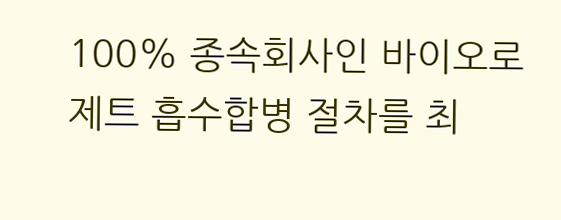100% 종속회사인 바이오로제트 흡수합병 절차를 최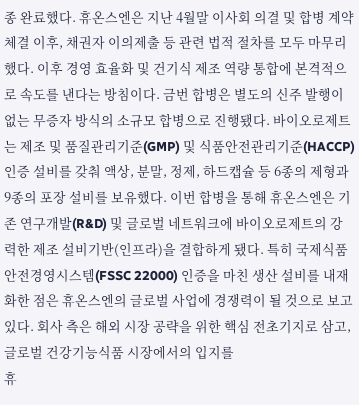종 완료했다. 휴온스엔은 지난 4월말 이사회 의결 및 합병 계약 체결 이후, 채권자 이의제출 등 관련 법적 절차를 모두 마무리했다. 이후 경영 효율화 및 건기식 제조 역량 통합에 본격적으로 속도를 낸다는 방침이다. 금번 합병은 별도의 신주 발행이 없는 무증자 방식의 소규모 합병으로 진행됐다. 바이오로제트는 제조 및 품질관리기준(GMP) 및 식품안전관리기준(HACCP) 인증 설비를 갖춰 액상, 분말, 정제, 하드캡슐 등 6종의 제형과 9종의 포장 설비를 보유했다. 이번 합병을 통해 휴온스엔은 기존 연구개발(R&D) 및 글로벌 네트워크에 바이오로제트의 강력한 제조 설비기반(인프라)을 결합하게 됐다. 특히 국제식품안전경영시스템(FSSC 22000) 인증을 마친 생산 설비를 내재화한 점은 휴온스엔의 글로벌 사업에 경쟁력이 될 것으로 보고 있다. 회사 측은 해외 시장 공략을 위한 핵심 전초기지로 삼고, 글로벌 건강기능식품 시장에서의 입지를
휴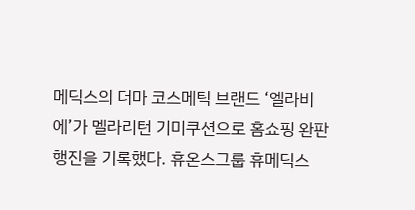메딕스의 더마 코스메틱 브랜드 ‘엘라비에’가 멜라리턴 기미쿠션으로 홈쇼핑 완판 행진을 기록했다. 휴온스그룹 휴메딕스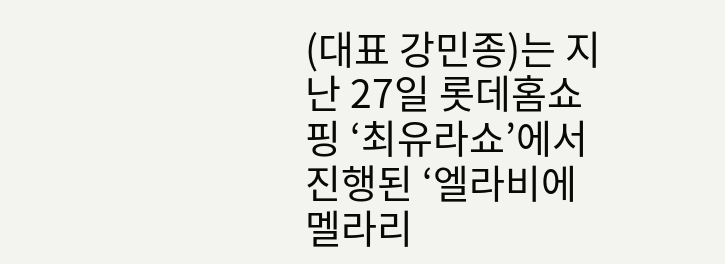(대표 강민종)는 지난 27일 롯데홈쇼핑 ‘최유라쇼’에서 진행된 ‘엘라비에 멜라리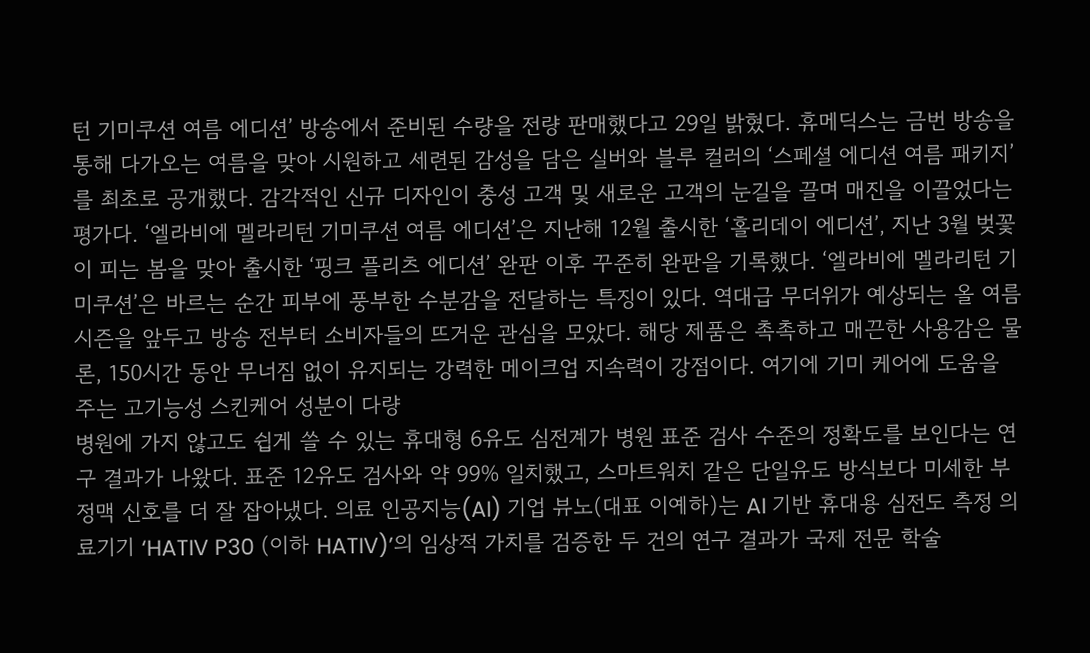턴 기미쿠션 여름 에디션’ 방송에서 준비된 수량을 전량 판매했다고 29일 밝혔다. 휴메딕스는 금번 방송을 통해 다가오는 여름을 맞아 시원하고 세련된 감성을 담은 실버와 블루 컬러의 ‘스페셜 에디션 여름 패키지’를 최초로 공개했다. 감각적인 신규 디자인이 충성 고객 및 새로운 고객의 눈길을 끌며 매진을 이끌었다는 평가다. ‘엘라비에 멜라리턴 기미쿠션 여름 에디션’은 지난해 12월 출시한 ‘홀리데이 에디션’, 지난 3월 벚꽃이 피는 봄을 맞아 출시한 ‘핑크 플리츠 에디션’ 완판 이후 꾸준히 완판을 기록했다. ‘엘라비에 멜라리턴 기미쿠션’은 바르는 순간 피부에 풍부한 수분감을 전달하는 특징이 있다. 역대급 무더위가 예상되는 올 여름 시즌을 앞두고 방송 전부터 소비자들의 뜨거운 관심을 모았다. 해당 제품은 촉촉하고 매끈한 사용감은 물론, 150시간 동안 무너짐 없이 유지되는 강력한 메이크업 지속력이 강점이다. 여기에 기미 케어에 도움을 주는 고기능성 스킨케어 성분이 다량
병원에 가지 않고도 쉽게 쓸 수 있는 휴대형 6유도 심전계가 병원 표준 검사 수준의 정확도를 보인다는 연구 결과가 나왔다. 표준 12유도 검사와 약 99% 일치했고, 스마트워치 같은 단일유도 방식보다 미세한 부정맥 신호를 더 잘 잡아냈다. 의료 인공지능(AI) 기업 뷰노(대표 이예하)는 AI 기반 휴대용 심전도 측정 의료기기 ‘HATIV P30 (이하 HATIV)’의 임상적 가치를 검증한 두 건의 연구 결과가 국제 전문 학술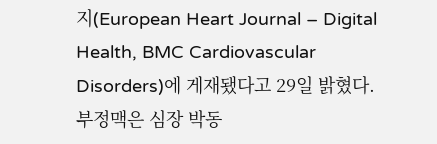지(European Heart Journal – Digital Health, BMC Cardiovascular Disorders)에 게재됐다고 29일 밝혔다. 부정맥은 심장 박동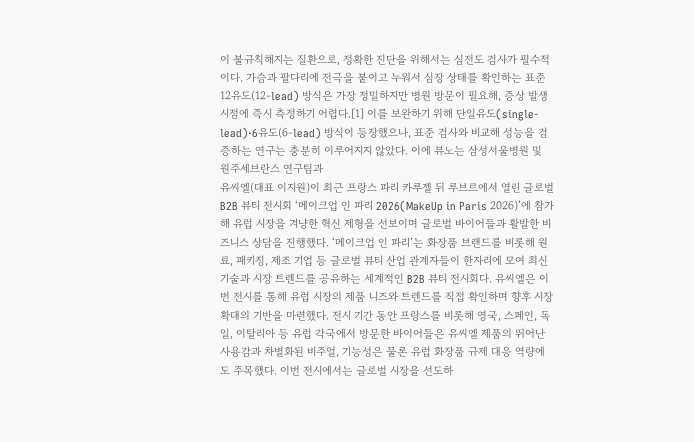이 불규칙해지는 질환으로, 정확한 진단을 위해서는 심전도 검사가 필수적이다. 가슴과 팔다리에 전극을 붙이고 누워서 심장 상태를 확인하는 표준 12유도(12-lead) 방식은 가장 정밀하지만 병원 방문이 필요해, 증상 발생 시점에 즉시 측정하기 어렵다.[1] 이를 보완하기 위해 단일유도(single-lead)·6유도(6-lead) 방식이 등장했으나, 표준 검사와 비교해 성능을 검증하는 연구는 충분히 이루어지지 않았다. 이에 뷰노는 삼성서울병원 및 원주세브란스 연구팀과
유씨엘(대표 이지원)이 최근 프랑스 파리 카루젤 뒤 루브르에서 열린 글로벌 B2B 뷰티 전시회 ‘메이크업 인 파리 2026(MakeUp in Paris 2026)’에 참가해 유럽 시장을 겨냥한 혁신 제형을 선보이며 글로벌 바이어들과 활발한 비즈니스 상담을 진행했다. ‘메이크업 인 파리’는 화장품 브랜드를 비롯해 원료, 패키징, 제조 기업 등 글로벌 뷰티 산업 관계자들이 한자리에 모여 최신 기술과 시장 트렌드를 공유하는 세계적인 B2B 뷰티 전시회다. 유씨엘은 이번 전시를 통해 유럽 시장의 제품 니즈와 트렌드를 직접 확인하며 향후 시장 확대의 기반을 마련했다. 전시 기간 동안 프랑스를 비롯해 영국, 스페인, 독일, 이탈리아 등 유럽 각국에서 방문한 바이어들은 유씨엘 제품의 뛰어난 사용감과 차별화된 비주얼, 기능성은 물론 유럽 화장품 규제 대응 역량에도 주목했다. 이번 전시에서는 글로벌 시장을 선도하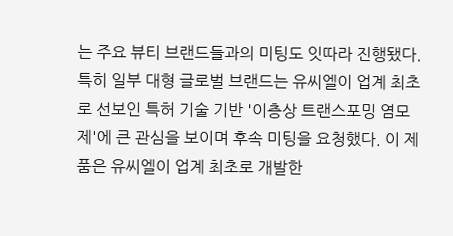는 주요 뷰티 브랜드들과의 미팅도 잇따라 진행됐다. 특히 일부 대형 글로벌 브랜드는 유씨엘이 업계 최초로 선보인 특허 기술 기반 '이층상 트랜스포밍 염모제'에 큰 관심을 보이며 후속 미팅을 요청했다. 이 제품은 유씨엘이 업계 최초로 개발한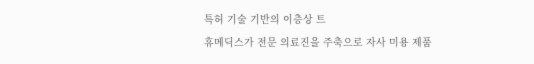특허 기술 기반의 이층상 트
휴메딕스가 전문 의료진을 주축으로 자사 미용 제품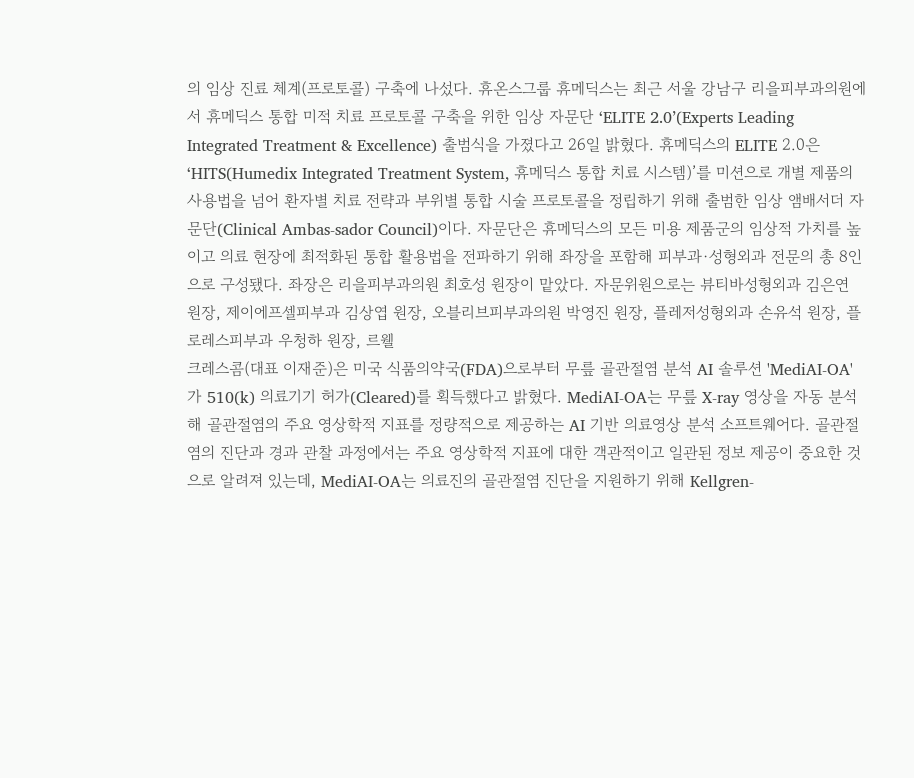의 임상 진료 체계(프로토콜) 구축에 나섰다. 휴온스그룹 휴메딕스는 최근 서울 강남구 리을피부과의원에서 휴메딕스 통합 미적 치료 프로토콜 구축을 위한 임상 자문단 ‘ELITE 2.0’(Experts Leading Integrated Treatment & Excellence) 출범식을 가졌다고 26일 밝혔다. 휴메딕스의 ELITE 2.0은 ‘HITS(Humedix Integrated Treatment System, 휴메딕스 통합 치료 시스템)’를 미션으로 개별 제품의 사용법을 넘어 환자별 치료 전략과 부위별 통합 시술 프로토콜을 정립하기 위해 출범한 임상 앰배서더 자문단(Clinical Ambas-sador Council)이다. 자문단은 휴메딕스의 모든 미용 제품군의 임상적 가치를 높이고 의료 현장에 최적화된 통합 활용법을 전파하기 위해 좌장을 포함해 피부과·성형외과 전문의 총 8인으로 구성됐다. 좌장은 리을피부과의원 최호성 원장이 맡았다. 자문위원으로는 뷰티바성형외과 김은연 원장, 제이에프셀피부과 김상엽 원장, 오블리브피부과의원 박영진 원장, 플레저성형외과 손유석 원장, 플로레스피부과 우청하 원장, 르웰
크레스콤(대표 이재준)은 미국 식품의약국(FDA)으로부터 무릎 골관절염 분석 AI 솔루션 'MediAI-OA'가 510(k) 의료기기 허가(Cleared)를 획득했다고 밝혔다. MediAI-OA는 무릎 X-ray 영상을 자동 분석해 골관절염의 주요 영상학적 지표를 정량적으로 제공하는 AI 기반 의료영상 분석 소프트웨어다. 골관절염의 진단과 경과 관찰 과정에서는 주요 영상학적 지표에 대한 객관적이고 일관된 정보 제공이 중요한 것으로 알려져 있는데, MediAI-OA는 의료진의 골관절염 진단을 지원하기 위해 Kellgren-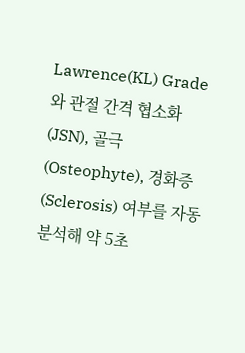Lawrence(KL) Grade와 관절 간격 협소화(JSN), 골극(Osteophyte), 경화증(Sclerosis) 여부를 자동 분석해 약 5초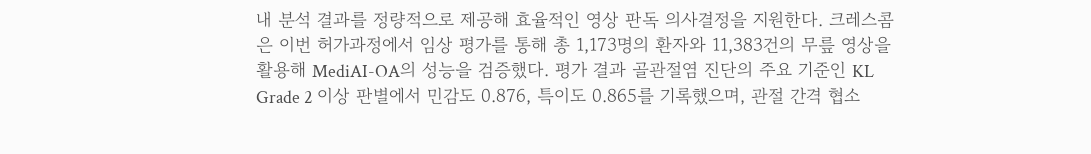내 분석 결과를 정량적으로 제공해 효율적인 영상 판독 의사결정을 지원한다. 크레스콤은 이번 허가과정에서 임상 평가를 통해 총 1,173명의 환자와 11,383건의 무릎 영상을 활용해 MediAI-OA의 성능을 검증했다. 평가 결과 골관절염 진단의 주요 기준인 KL Grade 2 이상 판별에서 민감도 0.876, 특이도 0.865를 기록했으며, 관절 간격 협소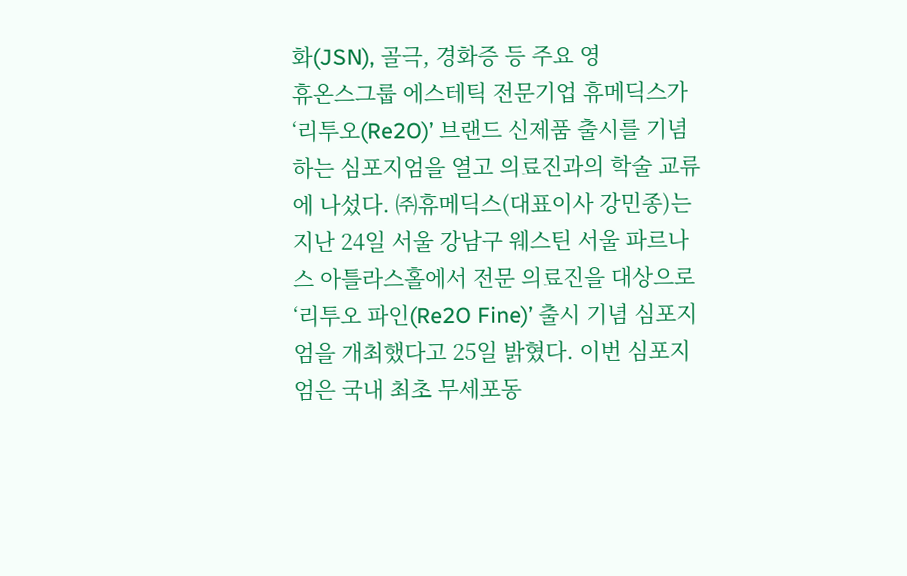화(JSN), 골극, 경화증 등 주요 영
휴온스그룹 에스테틱 전문기업 휴메딕스가 ‘리투오(Re2O)’ 브랜드 신제품 출시를 기념하는 심포지엄을 열고 의료진과의 학술 교류에 나섰다. ㈜휴메딕스(대표이사 강민종)는 지난 24일 서울 강남구 웨스틴 서울 파르나스 아틀라스홀에서 전문 의료진을 대상으로 ‘리투오 파인(Re2O Fine)’ 출시 기념 심포지엄을 개최했다고 25일 밝혔다. 이번 심포지엄은 국내 최초 무세포동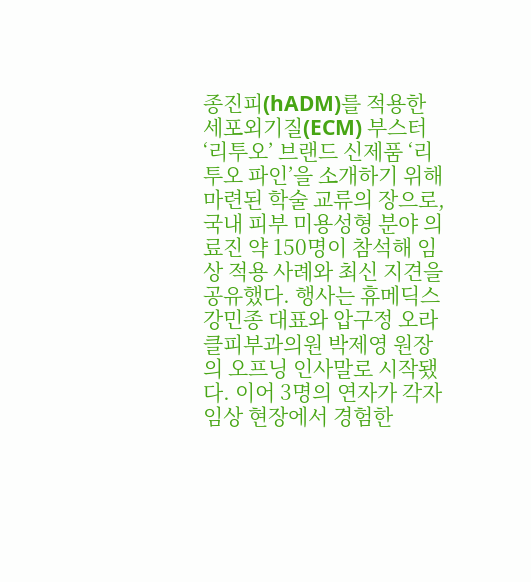종진피(hADM)를 적용한 세포외기질(ECM) 부스터 ‘리투오’ 브랜드 신제품 ‘리투오 파인’을 소개하기 위해 마련된 학술 교류의 장으로, 국내 피부 미용성형 분야 의료진 약 150명이 참석해 임상 적용 사례와 최신 지견을 공유했다. 행사는 휴메딕스 강민종 대표와 압구정 오라클피부과의원 박제영 원장의 오프닝 인사말로 시작됐다. 이어 3명의 연자가 각자 임상 현장에서 경험한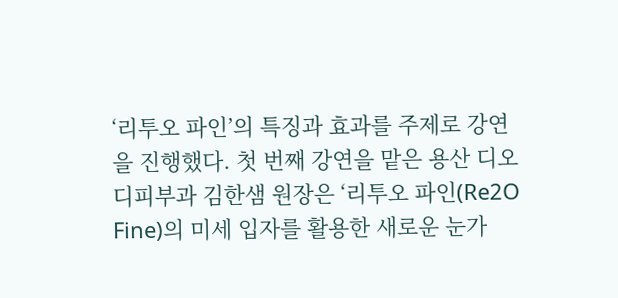‘리투오 파인’의 특징과 효과를 주제로 강연을 진행했다. 첫 번째 강연을 맡은 용산 디오디피부과 김한샘 원장은 ‘리투오 파인(Re2O Fine)의 미세 입자를 활용한 새로운 눈가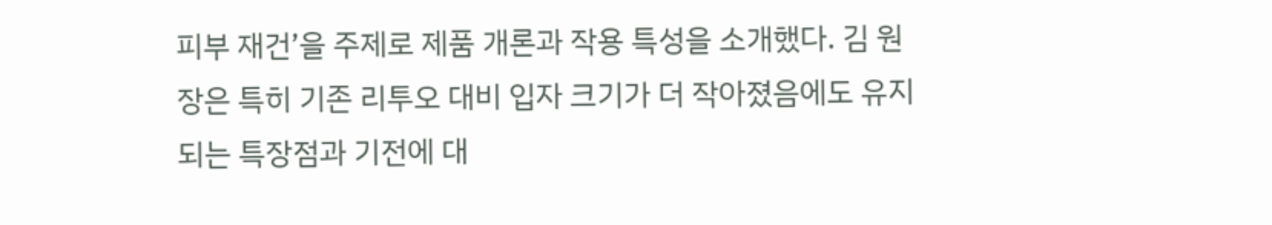피부 재건’을 주제로 제품 개론과 작용 특성을 소개했다. 김 원장은 특히 기존 리투오 대비 입자 크기가 더 작아졌음에도 유지되는 특장점과 기전에 대